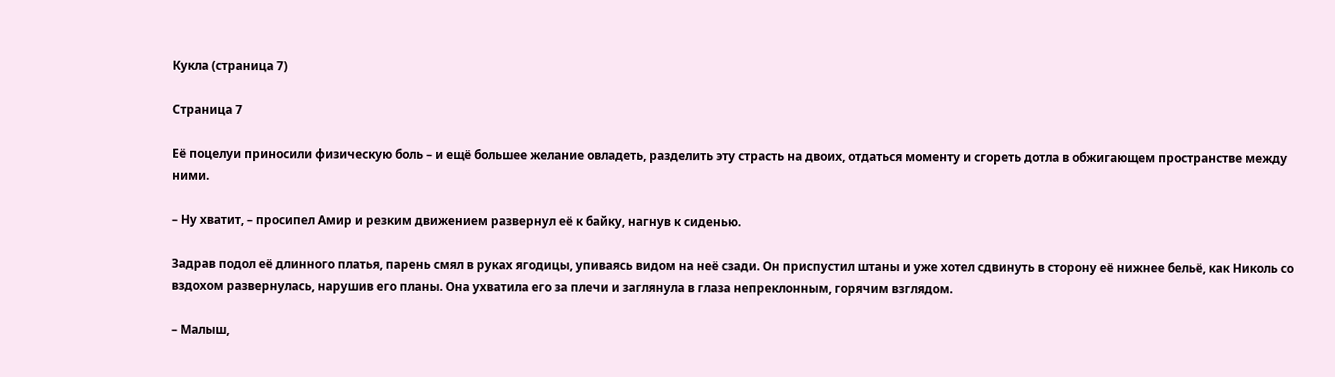Кукла (страница 7)

Страница 7

Её поцелуи приносили физическую боль – и ещё большее желание овладеть, разделить эту страсть на двоих, отдаться моменту и сгореть дотла в обжигающем пространстве между ними.

– Ну хватит, – просипел Амир и резким движением развернул её к байку, нагнув к сиденью.

Задрав подол её длинного платья, парень смял в руках ягодицы, упиваясь видом на неё сзади. Он приспустил штаны и уже хотел сдвинуть в сторону её нижнее бельё, как Николь со вздохом развернулась, нарушив его планы. Она ухватила его за плечи и заглянула в глаза непреклонным, горячим взглядом.

– Малыш,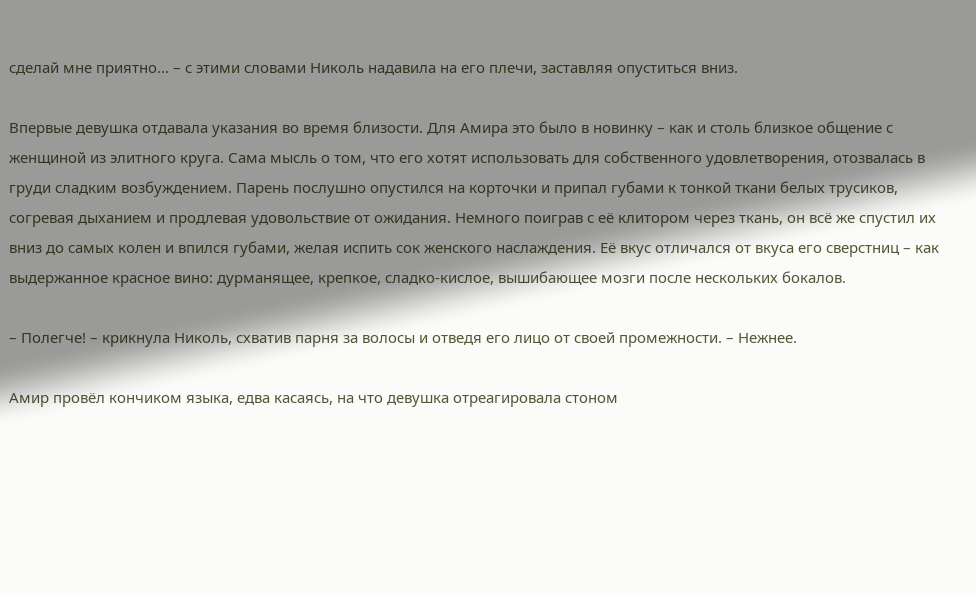сделай мне приятно… – с этими словами Николь надавила на его плечи, заставляя опуститься вниз.

Впервые девушка отдавала указания во время близости. Для Амира это было в новинку – как и столь близкое общение с женщиной из элитного круга. Сама мысль о том, что его хотят использовать для собственного удовлетворения, отозвалась в груди сладким возбуждением. Парень послушно опустился на корточки и припал губами к тонкой ткани белых трусиков, согревая дыханием и продлевая удовольствие от ожидания. Немного поиграв с её клитором через ткань, он всё же спустил их вниз до самых колен и впился губами, желая испить сок женского наслаждения. Её вкус отличался от вкуса его сверстниц – как выдержанное красное вино: дурманящее, крепкое, сладко-кислое, вышибающее мозги после нескольких бокалов.

– Полегче! – крикнула Николь, схватив парня за волосы и отведя его лицо от своей промежности. – Нежнее.

Амир провёл кончиком языка, едва касаясь, на что девушка отреагировала стоном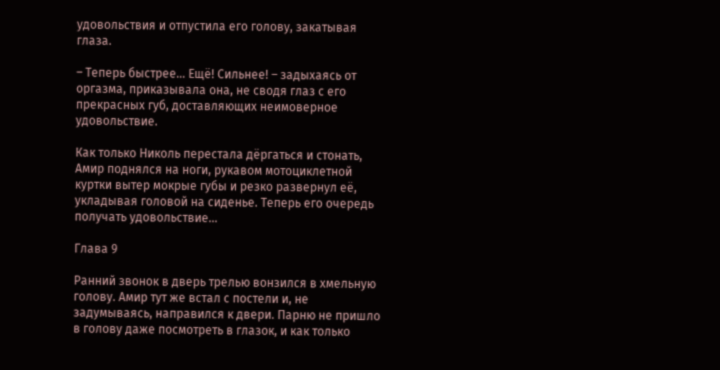удовольствия и отпустила его голову, закатывая глаза.

– Теперь быстрее… Ещё! Сильнее! – задыхаясь от оргазма, приказывала она, не сводя глаз с его прекрасных губ, доставляющих неимоверное удовольствие.

Как только Николь перестала дёргаться и стонать, Амир поднялся на ноги, рукавом мотоциклетной куртки вытер мокрые губы и резко развернул её, укладывая головой на сиденье. Теперь его очередь получать удовольствие…

Глава 9

Ранний звонок в дверь трелью вонзился в хмельную голову. Амир тут же встал с постели и, не задумываясь, направился к двери. Парню не пришло в голову даже посмотреть в глазок, и как только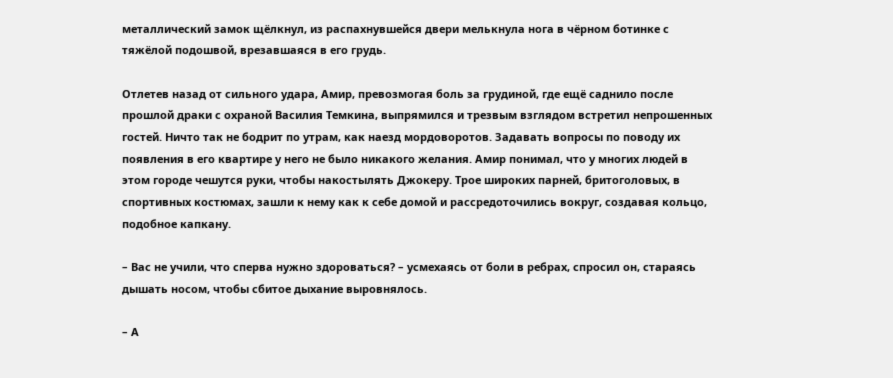металлический замок щёлкнул, из распахнувшейся двери мелькнула нога в чёрном ботинке с тяжёлой подошвой, врезавшаяся в его грудь.

Отлетев назад от сильного удара, Амир, превозмогая боль за грудиной, где ещё саднило после прошлой драки с охраной Василия Темкина, выпрямился и трезвым взглядом встретил непрошенных гостей. Ничто так не бодрит по утрам, как наезд мордоворотов. Задавать вопросы по поводу их появления в его квартире у него не было никакого желания. Амир понимал, что у многих людей в этом городе чешутся руки, чтобы накостылять Джокеру. Трое широких парней, бритоголовых, в спортивных костюмах, зашли к нему как к себе домой и рассредоточились вокруг, создавая кольцо, подобное капкану.

– Вас не учили, что сперва нужно здороваться? – усмехаясь от боли в ребрах, спросил он, стараясь дышать носом, чтобы сбитое дыхание выровнялось.

– А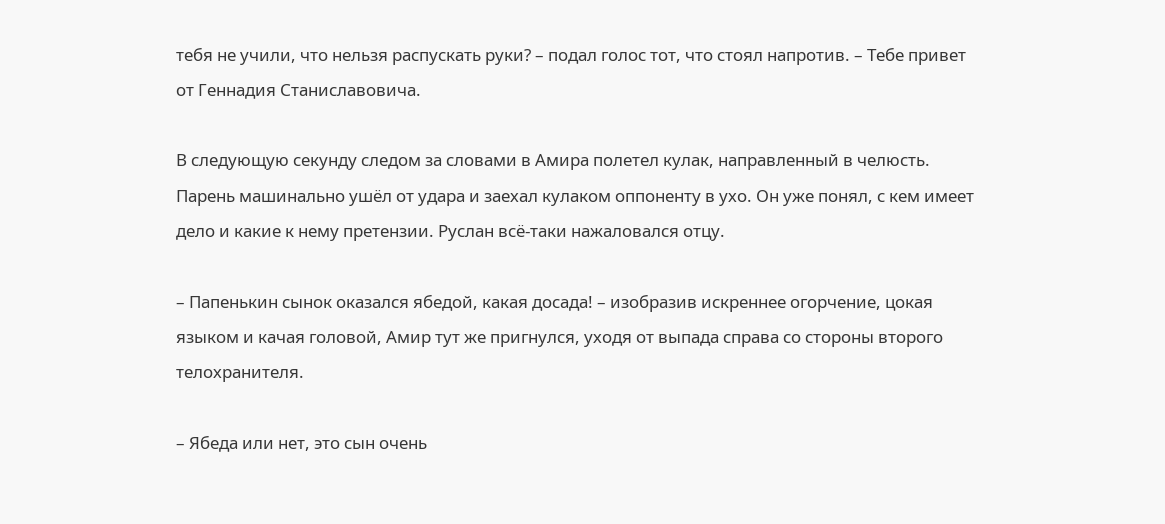тебя не учили, что нельзя распускать руки? – подал голос тот, что стоял напротив. – Тебе привет от Геннадия Станиславовича.

В следующую секунду следом за словами в Амира полетел кулак, направленный в челюсть. Парень машинально ушёл от удара и заехал кулаком оппоненту в ухо. Он уже понял, с кем имеет дело и какие к нему претензии. Руслан всё-таки нажаловался отцу.

– Папенькин сынок оказался ябедой, какая досада! – изобразив искреннее огорчение, цокая языком и качая головой, Амир тут же пригнулся, уходя от выпада справа со стороны второго телохранителя.

– Ябеда или нет, это сын очень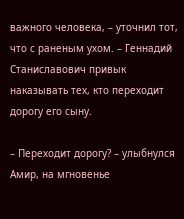важного человека, – уточнил тот, что с раненым ухом. – Геннадий Станиславович привык наказывать тех, кто переходит дорогу его сыну.

– Переходит дорогу? – улыбнулся Амир, на мгновенье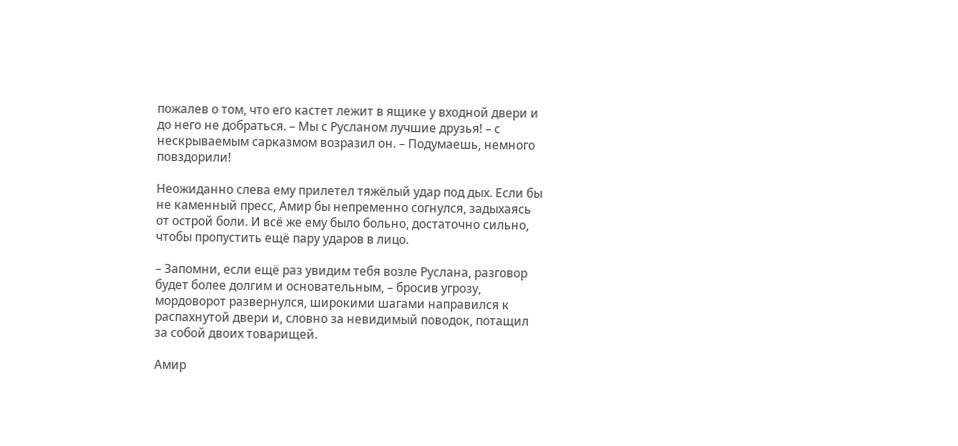пожалев о том, что его кастет лежит в ящике у входной двери и до него не добраться. – Мы с Русланом лучшие друзья! – с нескрываемым сарказмом возразил он. – Подумаешь, немного повздорили!

Неожиданно слева ему прилетел тяжёлый удар под дых. Если бы не каменный пресс, Амир бы непременно согнулся, задыхаясь от острой боли. И всё же ему было больно, достаточно сильно, чтобы пропустить ещё пару ударов в лицо.

– Запомни, если ещё раз увидим тебя возле Руслана, разговор будет более долгим и основательным, – бросив угрозу, мордоворот развернулся, широкими шагами направился к распахнутой двери и, словно за невидимый поводок, потащил за собой двоих товарищей.

Амир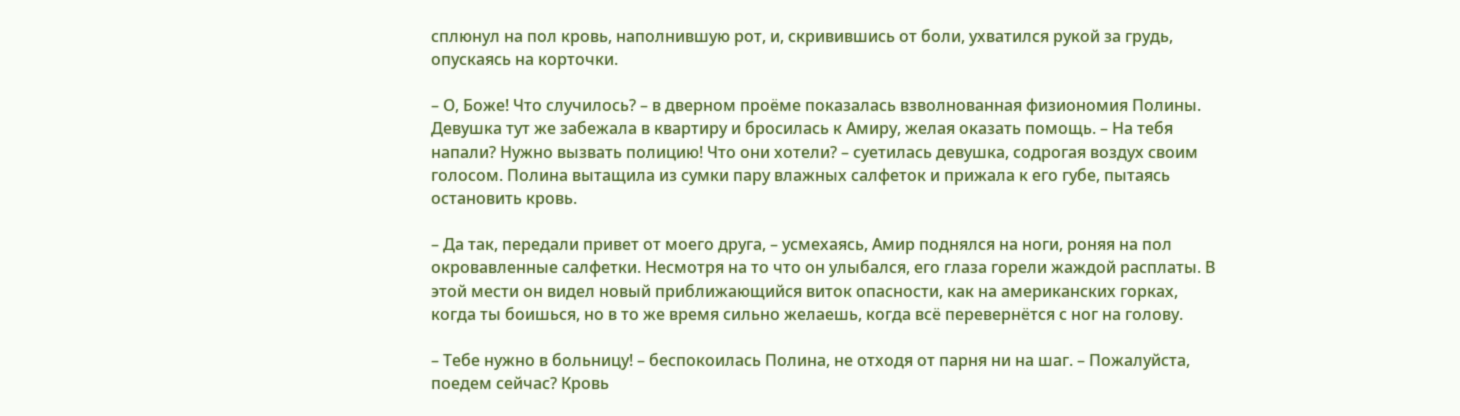сплюнул на пол кровь, наполнившую рот, и, скривившись от боли, ухватился рукой за грудь, опускаясь на корточки.

– О, Боже! Что случилось? – в дверном проёме показалась взволнованная физиономия Полины. Девушка тут же забежала в квартиру и бросилась к Амиру, желая оказать помощь. – На тебя напали? Нужно вызвать полицию! Что они хотели? – суетилась девушка, содрогая воздух своим голосом. Полина вытащила из сумки пару влажных салфеток и прижала к его губе, пытаясь остановить кровь.

– Да так, передали привет от моего друга, – усмехаясь, Амир поднялся на ноги, роняя на пол окровавленные салфетки. Несмотря на то что он улыбался, его глаза горели жаждой расплаты. В этой мести он видел новый приближающийся виток опасности, как на американских горках, когда ты боишься, но в то же время сильно желаешь, когда всё перевернётся с ног на голову.

– Тебе нужно в больницу! – беспокоилась Полина, не отходя от парня ни на шаг. – Пожалуйста, поедем сейчас? Кровь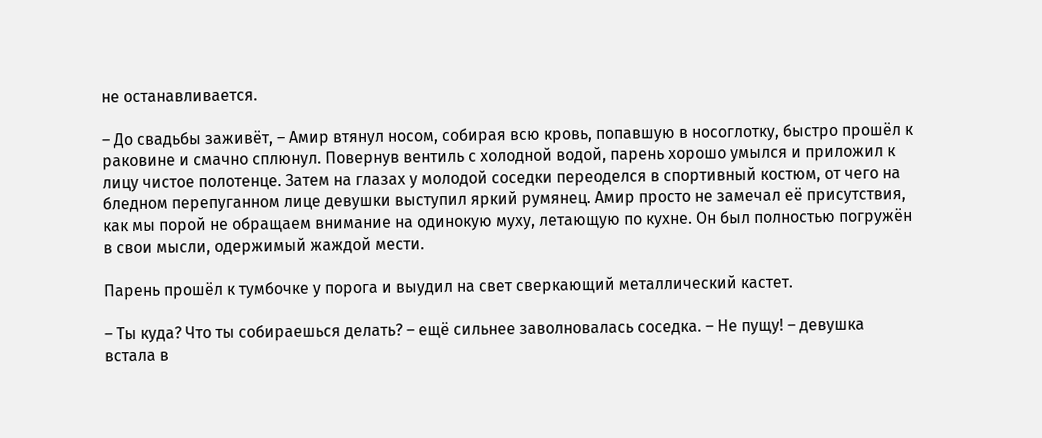не останавливается.

– До свадьбы заживёт, – Амир втянул носом, собирая всю кровь, попавшую в носоглотку, быстро прошёл к раковине и смачно сплюнул. Повернув вентиль с холодной водой, парень хорошо умылся и приложил к лицу чистое полотенце. Затем на глазах у молодой соседки переоделся в спортивный костюм, от чего на бледном перепуганном лице девушки выступил яркий румянец. Амир просто не замечал её присутствия, как мы порой не обращаем внимание на одинокую муху, летающую по кухне. Он был полностью погружён в свои мысли, одержимый жаждой мести.

Парень прошёл к тумбочке у порога и выудил на свет сверкающий металлический кастет.

– Ты куда? Что ты собираешься делать? – ещё сильнее заволновалась соседка. – Не пущу! – девушка встала в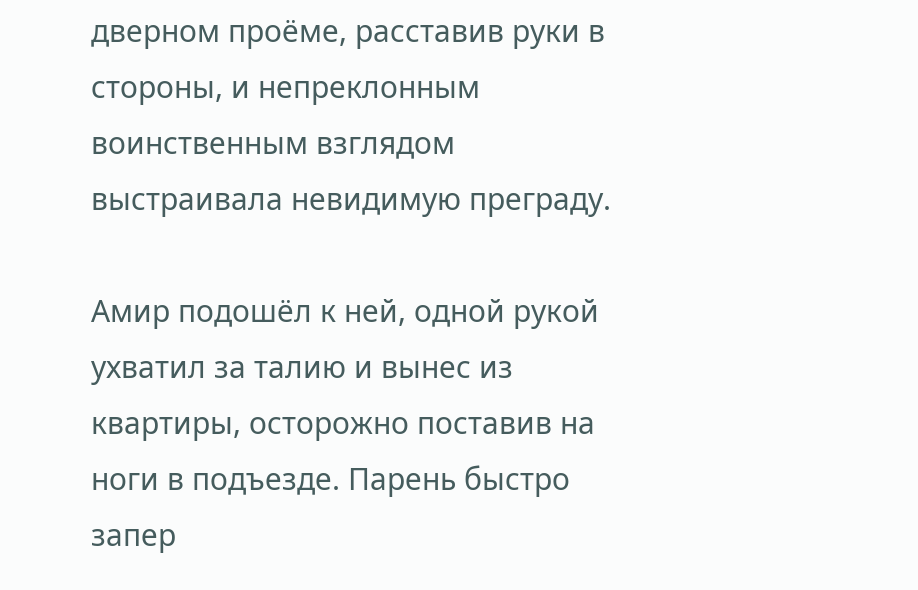дверном проёме, расставив руки в стороны, и непреклонным воинственным взглядом выстраивала невидимую преграду.

Амир подошёл к ней, одной рукой ухватил за талию и вынес из квартиры, осторожно поставив на ноги в подъезде. Парень быстро запер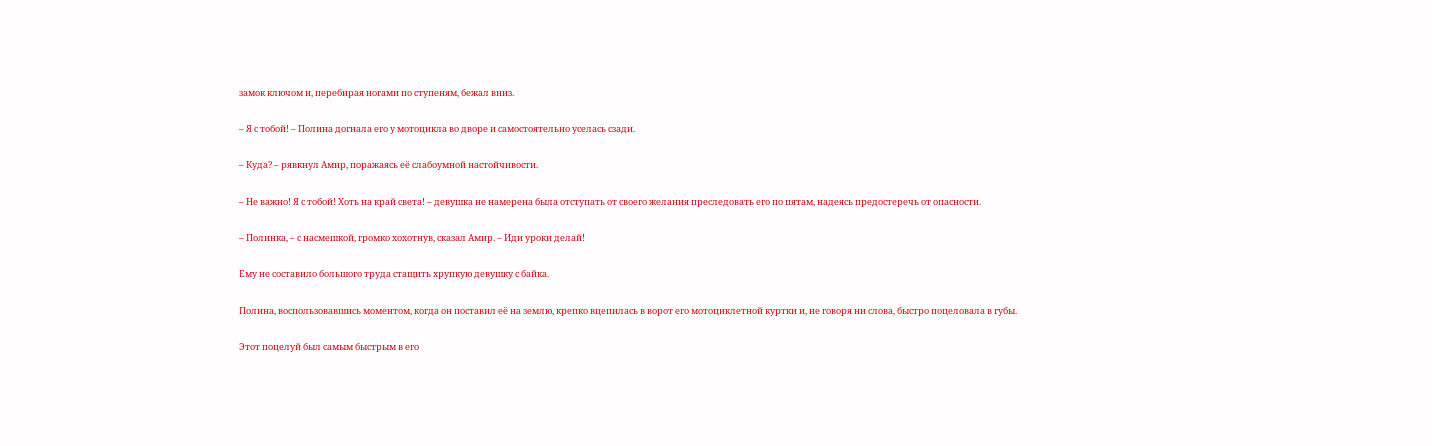замок ключом и, перебирая ногами по ступеням, бежал вниз.

– Я с тобой! – Полина догнала его у мотоцикла во дворе и самостоятельно уселась сзади.

– Куда? – рявкнул Амир, поражаясь её слабоумной настойчивости.

– Не важно! Я с тобой! Хоть на край света! – девушка не намерена была отступать от своего желания преследовать его по пятам, надеясь предостеречь от опасности.

– Полинка, – с насмешкой, громко хохотнув, сказал Амир. – Иди уроки делай!

Ему не составило большого труда стащить хрупкую девушку с байка.

Полина, воспользовавшись моментом, когда он поставил её на землю, крепко вцепилась в ворот его мотоциклетной куртки и, не говоря ни слова, быстро поцеловала в губы.

Этот поцелуй был самым быстрым в его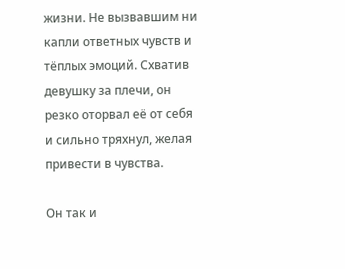жизни. Не вызвавшим ни капли ответных чувств и тёплых эмоций. Схватив девушку за плечи, он резко оторвал её от себя и сильно тряхнул, желая привести в чувства.

Он так и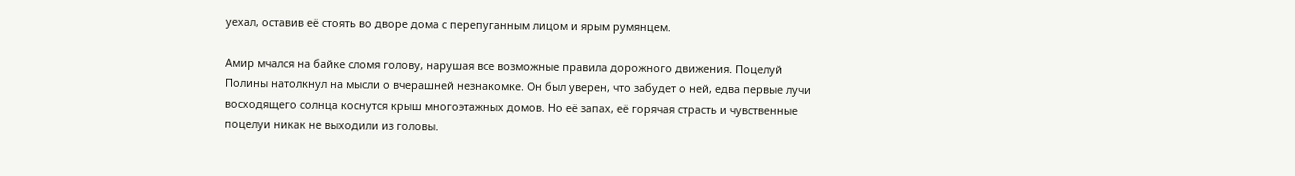уехал, оставив её стоять во дворе дома с перепуганным лицом и ярым румянцем.

Амир мчался на байке сломя голову, нарушая все возможные правила дорожного движения. Поцелуй Полины натолкнул на мысли о вчерашней незнакомке. Он был уверен, что забудет о ней, едва первые лучи восходящего солнца коснутся крыш многоэтажных домов. Но её запах, её горячая страсть и чувственные поцелуи никак не выходили из головы.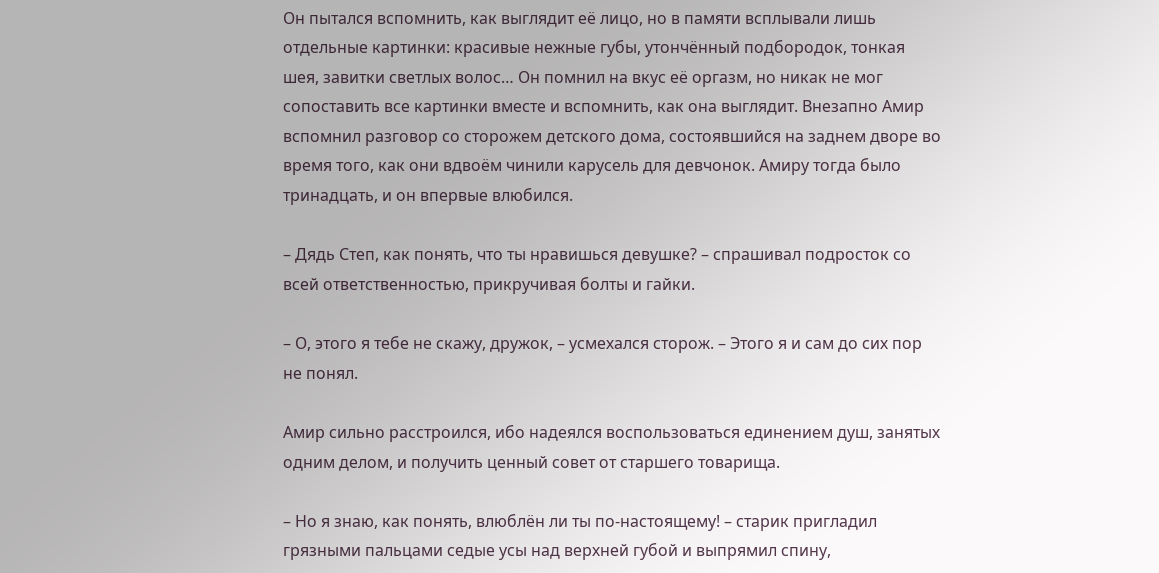Он пытался вспомнить, как выглядит её лицо, но в памяти всплывали лишь отдельные картинки: красивые нежные губы, утончённый подбородок, тонкая шея, завитки светлых волос… Он помнил на вкус её оргазм, но никак не мог сопоставить все картинки вместе и вспомнить, как она выглядит. Внезапно Амир вспомнил разговор со сторожем детского дома, состоявшийся на заднем дворе во время того, как они вдвоём чинили карусель для девчонок. Амиру тогда было тринадцать, и он впервые влюбился.

– Дядь Степ, как понять, что ты нравишься девушке? – спрашивал подросток со всей ответственностью, прикручивая болты и гайки.

– О, этого я тебе не скажу, дружок, – усмехался сторож. – Этого я и сам до сих пор не понял.

Амир сильно расстроился, ибо надеялся воспользоваться единением душ, занятых одним делом, и получить ценный совет от старшего товарища.

– Но я знаю, как понять, влюблён ли ты по-настоящему! – старик пригладил грязными пальцами седые усы над верхней губой и выпрямил спину,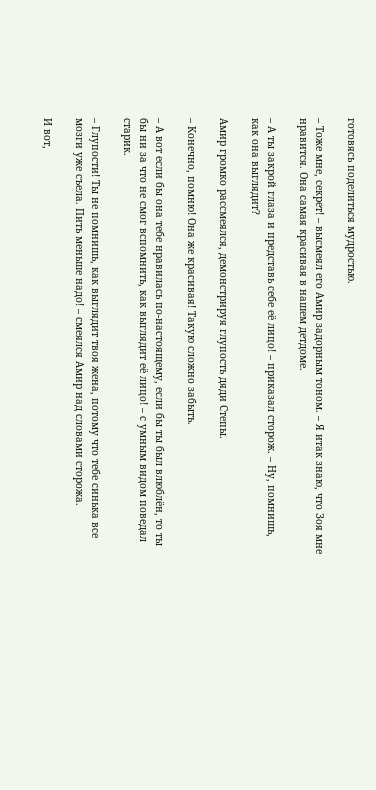готовясь поделиться мудростью.

– Тоже мне, секрет! – высмеял его Амир задорным тоном. – Я итак знаю, что Зоя мне нравится. Она самая красивая в нашем детдоме.

– А ты закрой глаза и представь себе её лицо! – приказал сторож. – Ну, помнишь, как она выглядит?

Амир громко рассмеялся, демонстрируя глупость дяди Степы.

– Конечно, помню! Она же красивая! Такую сложно забыть.

– А вот если бы она тебе нравилась по-настоящему, если бы ты был влюблён, то ты бы ни за что не смог вспомнить, как выглядит её лицо! – с умным видом поведал старик.

– Глупости! Ты не помнишь, как выглядит твоя жена, потому что тебе синька все мозги уже съела. Пить меньше надо! – смеялся Амир над словами сторожа.

И вот,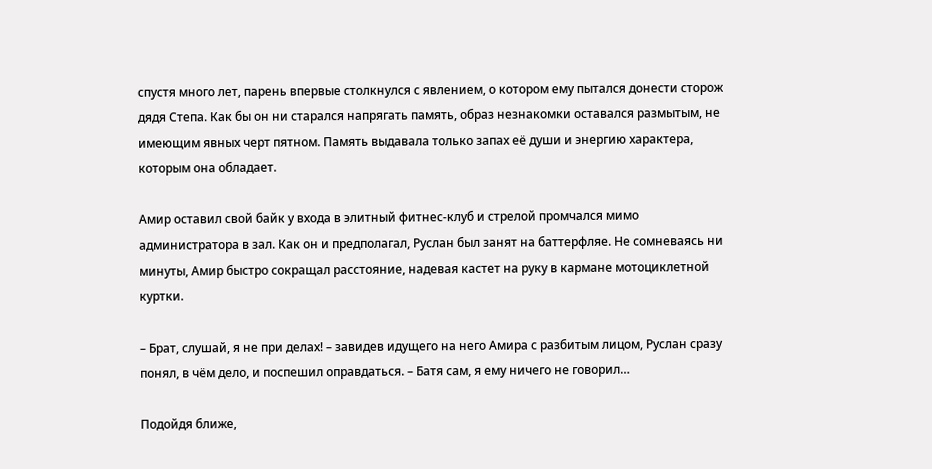спустя много лет, парень впервые столкнулся с явлением, о котором ему пытался донести сторож дядя Степа. Как бы он ни старался напрягать память, образ незнакомки оставался размытым, не имеющим явных черт пятном. Память выдавала только запах её души и энергию характера, которым она обладает.

Амир оставил свой байк у входа в элитный фитнес-клуб и стрелой промчался мимо администратора в зал. Как он и предполагал, Руслан был занят на баттерфляе. Не сомневаясь ни минуты, Амир быстро сокращал расстояние, надевая кастет на руку в кармане мотоциклетной куртки.

– Брат, слушай, я не при делах! – завидев идущего на него Амира с разбитым лицом, Руслан сразу понял, в чём дело, и поспешил оправдаться. – Батя сам, я ему ничего не говорил…

Подойдя ближе,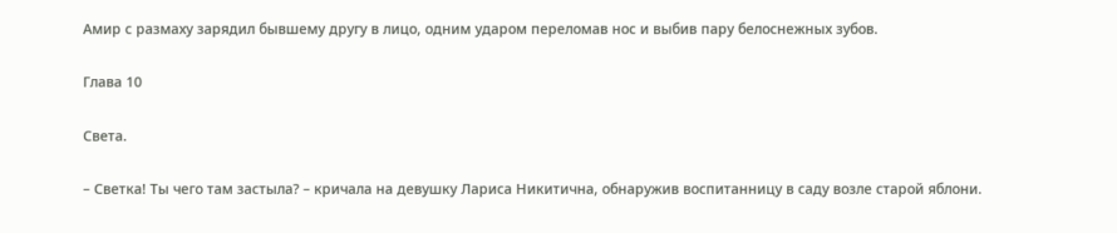Амир с размаху зарядил бывшему другу в лицо, одним ударом переломав нос и выбив пару белоснежных зубов.

Глава 10

Света.

– Светка! Ты чего там застыла? – кричала на девушку Лариса Никитична, обнаружив воспитанницу в саду возле старой яблони.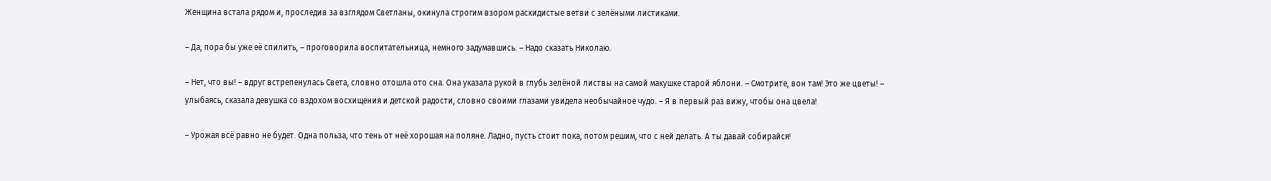Женщина встала рядом и, проследив за взглядом Светланы, окинула строгим взором раскидистые ветви с зелёными листиками.

– Да, пора бы уже её спилить, – проговорила воспитательница, немного задумавшись. – Надо сказать Николаю.

– Нет, что вы! – вдруг встрепенулась Света, словно отошла ото сна. Она указала рукой в глубь зелёной листвы на самой макушке старой яблони. – Смотрите, вон там! Это же цветы! – улыбаясь, сказала девушка со вздохом восхищения и детской радости, словно своими глазами увидела необычайное чудо. – Я в первый раз вижу, чтобы она цвела!

– Урожая всё равно не будет. Одна польза, что тень от неё хорошая на поляне. Ладно, пусть стоит пока, потом решим, что с ней делать. А ты давай собирайся!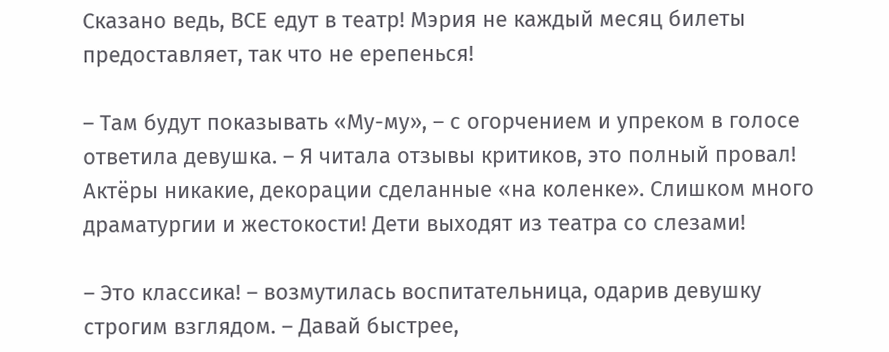Сказано ведь, ВСЕ едут в театр! Мэрия не каждый месяц билеты предоставляет, так что не ерепенься!

– Там будут показывать «Му-му», – с огорчением и упреком в голосе ответила девушка. – Я читала отзывы критиков, это полный провал! Актёры никакие, декорации сделанные «на коленке». Слишком много драматургии и жестокости! Дети выходят из театра со слезами!

– Это классика! – возмутилась воспитательница, одарив девушку строгим взглядом. – Давай быстрее,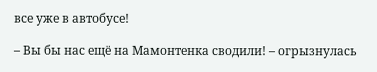все уже в автобусе!

– Вы бы нас ещё на Мамонтенка сводили! – огрызнулась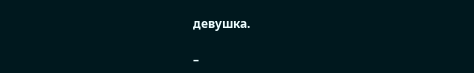девушка.

–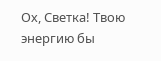Ох, Светка! Твою энергию бы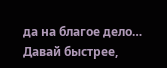да на благое дело… Давай быстрее,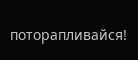поторапливайся!